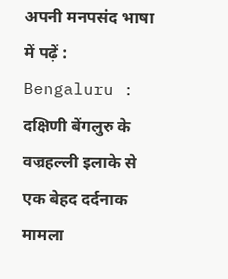अपनी मनपसंद भाषा में पढ़ें :
Bengaluru : दक्षिणी बेंगलुरु के वज्रहल्ली इलाके से एक बेहद दर्दनाक मामला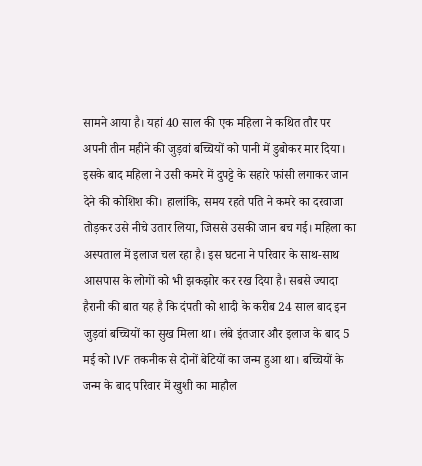सामने आया है। यहां 40 साल की एक महिला ने कथित तौर पर अपनी तीन महीने की जुड़वां बच्चियों को पानी में डुबोकर मार दिया। इसके बाद महिला ने उसी कमरे में दुपट्टे के सहारे फांसी लगाकर जान देने की कोशिश की। हालांकि, समय रहते पति ने कमरे का दरवाजा तोड़कर उसे नीचे उतार लिया, जिससे उसकी जान बच गई। महिला का अस्पताल में इलाज चल रहा है। इस घटना ने परिवार के साथ-साथ आसपास के लोगों को भी झकझोर कर रख दिया है। सबसे ज्यादा हैरानी की बात यह है कि दंपती को शादी के करीब 24 साल बाद इन जुड़वां बच्चियों का सुख मिला था। लंबे इंतजार और इलाज के बाद 5 मई को IVF तकनीक से दोनों बेटियों का जन्म हुआ था। बच्चियों के जन्म के बाद परिवार में खुशी का माहौल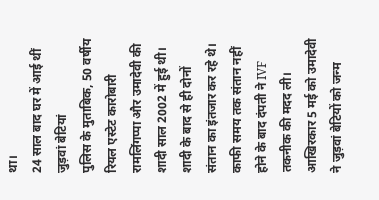था।
24 साल बाद घर में आई थीं जुड़वां बेटियां
पुलिस के मुताबिक, 50 वर्षीय रियल एस्टेट कारोबारी रामलिंगप्पा और उमादेवी की शादी साल 2002 में हुई थी। शादी के बाद से ही दोनों संतान का इंतजार कर रहे थे। काफी समय तक संतान नहीं होने के बाद दंपती ने IVF तकनीक की मदद ली। आखिरकार 5 मई को उमादेवी ने जुड़वां बेटियों को जन्म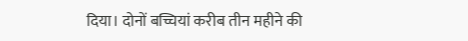दिया। दोनों बच्चियां करीब तीन महीने की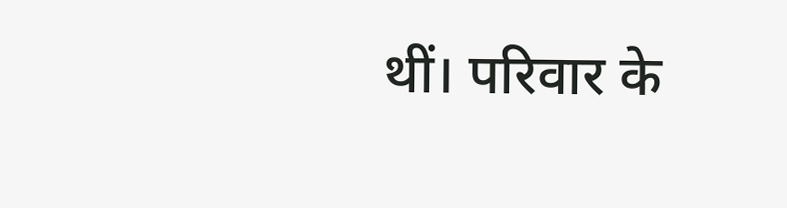थीं। परिवार के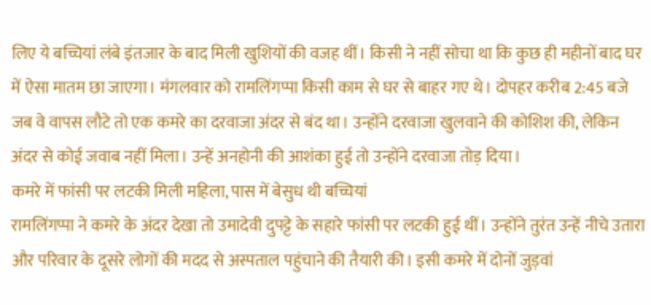लिए ये बच्चियां लंबे इंतजार के बाद मिली खुशियों की वजह थीं। किसी ने नहीं सोचा था कि कुछ ही महीनों बाद घर में ऐसा मातम छा जाएगा। मंगलवार को रामलिंगप्पा किसी काम से घर से बाहर गए थे। दोपहर करीब 2:45 बजे जब वे वापस लौटे तो एक कमरे का दरवाजा अंदर से बंद था। उन्होंने दरवाजा खुलवाने की कोशिश की, लेकिन अंदर से कोई जवाब नहीं मिला। उन्हें अनहोनी की आशंका हुई तो उन्होंने दरवाजा तोड़ दिया।
कमरे में फांसी पर लटकी मिली महिला, पास में बेसुध थी बच्चियां
रामलिंगप्पा ने कमरे के अंदर देखा तो उमादेवी दुपट्टे के सहारे फांसी पर लटकी हुई थीं। उन्होंने तुरंत उन्हें नीचे उतारा और परिवार के दूसरे लोगों की मदद से अस्पताल पहुंचाने की तैयारी की। इसी कमरे में दोनों जुड़वां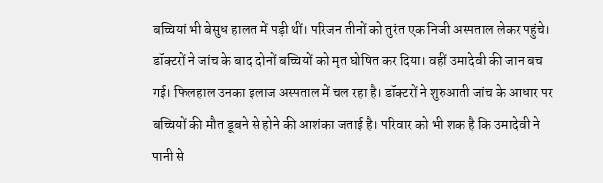बच्चियां भी बेसुध हालत में पड़ी थीं। परिजन तीनों को तुरंत एक निजी अस्पताल लेकर पहुंचे। डॉक्टरों ने जांच के बाद दोनों बच्चियों को मृत घोषित कर दिया। वहीं उमादेवी की जान बच गई। फिलहाल उनका इलाज अस्पताल में चल रहा है। डॉक्टरों ने शुरुआती जांच के आधार पर बच्चियों की मौत डूबने से होने की आशंका जताई है। परिवार को भी शक है कि उमादेवी ने पानी से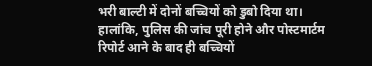भरी बाल्टी में दोनों बच्चियों को डुबो दिया था। हालांकि, पुलिस की जांच पूरी होने और पोस्टमार्टम रिपोर्ट आने के बाद ही बच्चियों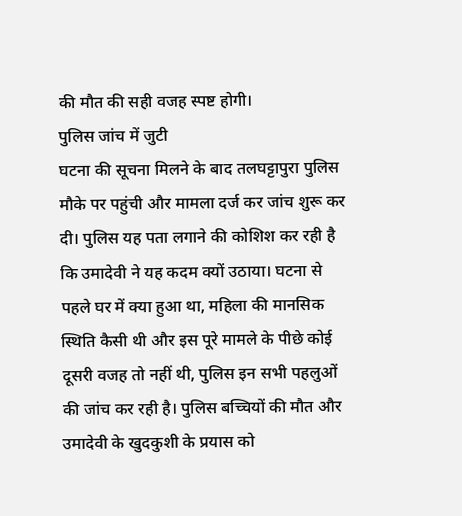की मौत की सही वजह स्पष्ट होगी।
पुलिस जांच में जुटी
घटना की सूचना मिलने के बाद तलघट्टापुरा पुलिस मौके पर पहुंची और मामला दर्ज कर जांच शुरू कर दी। पुलिस यह पता लगाने की कोशिश कर रही है कि उमादेवी ने यह कदम क्यों उठाया। घटना से पहले घर में क्या हुआ था, महिला की मानसिक स्थिति कैसी थी और इस पूरे मामले के पीछे कोई दूसरी वजह तो नहीं थी, पुलिस इन सभी पहलुओं की जांच कर रही है। पुलिस बच्चियों की मौत और उमादेवी के खुदकुशी के प्रयास को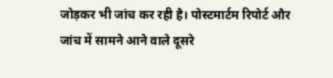जोड़कर भी जांच कर रही है। पोस्टमार्टम रिपोर्ट और जांच में सामने आने वाले दूसरे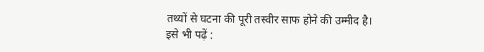तथ्यों से घटना की पूरी तस्वीर साफ होने की उम्मीद है।
इसे भी पढ़ें :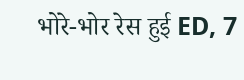भोरे-भोर रेस हुई ED, 7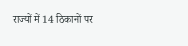राज्यों में 14 ठिकानों पर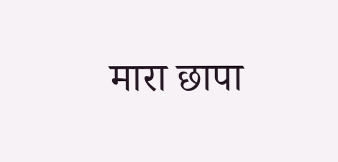मारा छापा